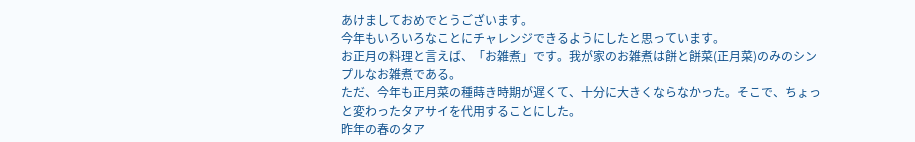あけましておめでとうございます。
今年もいろいろなことにチャレンジできるようにしたと思っています。
お正月の料理と言えば、「お雑煮」です。我が家のお雑煮は餅と餅菜(正月菜)のみのシンプルなお雑煮である。
ただ、今年も正月菜の種蒔き時期が遅くて、十分に大きくならなかった。そこで、ちょっと変わったタアサイを代用することにした。
昨年の春のタア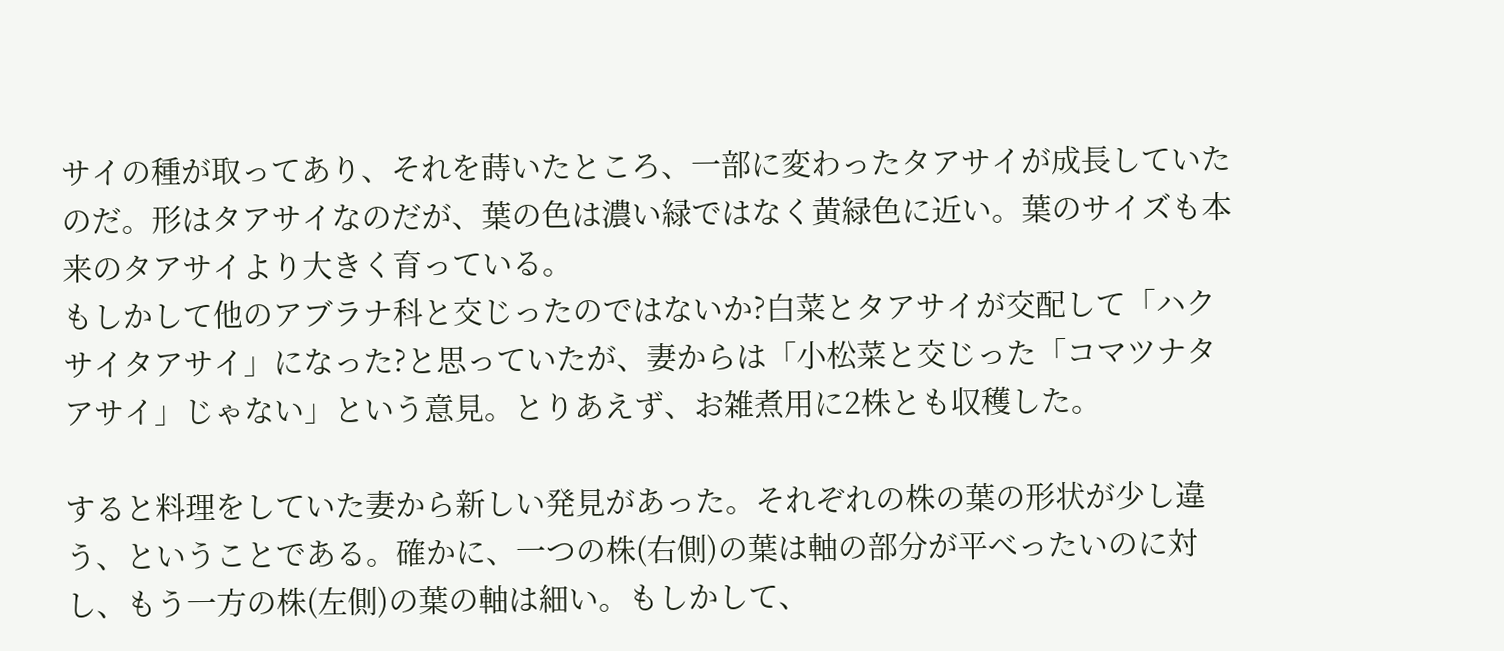サイの種が取ってあり、それを蒔いたところ、一部に変わったタアサイが成長していたのだ。形はタアサイなのだが、葉の色は濃い緑ではなく黄緑色に近い。葉のサイズも本来のタアサイより大きく育っている。
もしかして他のアブラナ科と交じったのではないか?白菜とタアサイが交配して「ハクサイタアサイ」になった?と思っていたが、妻からは「小松菜と交じった「コマツナタアサイ」じゃない」という意見。とりあえず、お雑煮用に2株とも収穫した。

すると料理をしていた妻から新しい発見があった。それぞれの株の葉の形状が少し違う、ということである。確かに、一つの株(右側)の葉は軸の部分が平べったいのに対し、もう一方の株(左側)の葉の軸は細い。もしかして、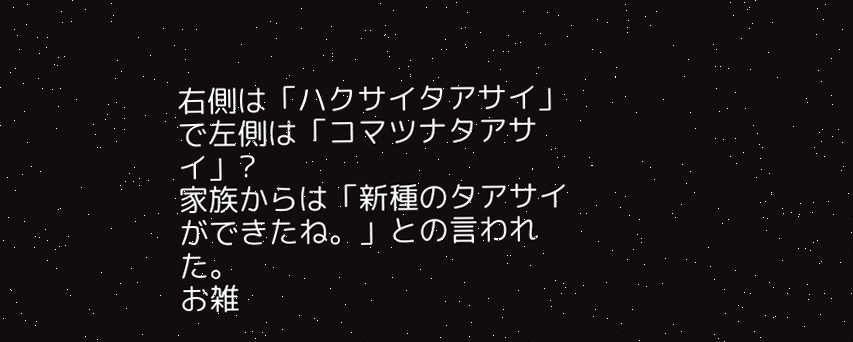右側は「ハクサイタアサイ」で左側は「コマツナタアサイ」?
家族からは「新種のタアサイができたね。」との言われた。
お雑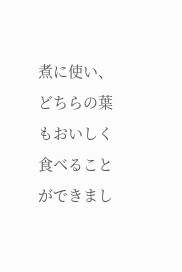煮に使い、どちらの葉もおいしく食べることができまし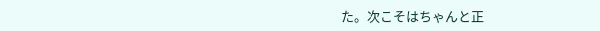た。次こそはちゃんと正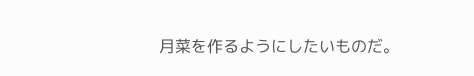月菜を作るようにしたいものだ。